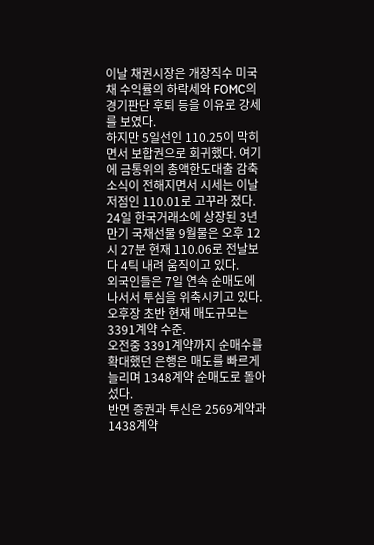이날 채권시장은 개장직수 미국채 수익률의 하락세와 FOMC의 경기판단 후퇴 등을 이유로 강세를 보였다.
하지만 5일선인 110.25이 막히면서 보합권으로 회귀했다. 여기에 금통위의 총액한도대출 감축 소식이 전해지면서 시세는 이날 저점인 110.01로 고꾸라 졌다.
24일 한국거래소에 상장된 3년만기 국채선물 9월물은 오후 12시 27분 현재 110.06로 전날보다 4틱 내려 움직이고 있다.
외국인들은 7일 연속 순매도에 나서서 투심을 위축시키고 있다. 오후장 초반 현재 매도규모는 3391계약 수준.
오전중 3391계약까지 순매수를 확대했던 은행은 매도를 빠르게 늘리며 1348계약 순매도로 돌아섰다.
반면 증권과 투신은 2569계약과 1438계약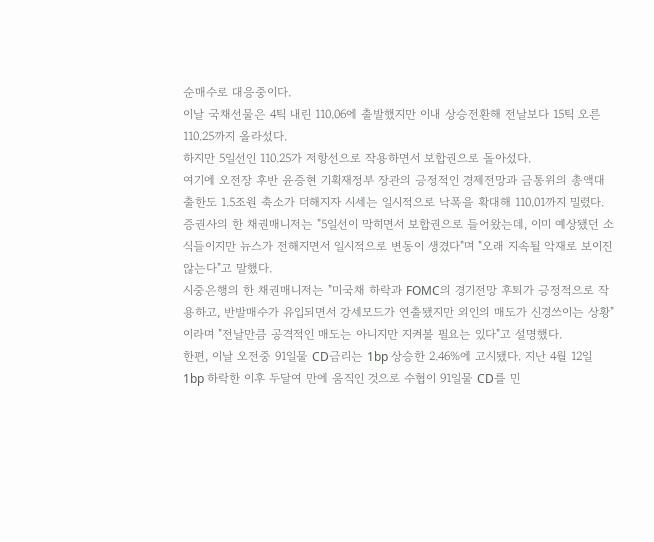순매수로 대응중이다.
이날 국채선물은 4틱 내린 110.06에 출발했지만 이내 상승전환해 전날보다 15틱 오른 110.25까지 올라섰다.
하지만 5일선인 110.25가 저항선으로 작용하면서 보합권으로 돌아섰다.
여기에 오전장 후반 윤증현 기획재정부 장관의 긍정적인 경제전망과 금통위의 총액대출한도 1.5조원 축소가 더해지자 시세는 일시적으로 낙폭을 확대해 110.01까지 밀렸다.
증권사의 한 채권매니저는 "5일선이 막히면서 보합권으로 들어왔는데, 이미 예상됐던 소식들이지만 뉴스가 전해지면서 일시적으로 변동이 생겼다"며 "오래 지속될 악재로 보이진 않는다"고 말했다.
시중은행의 한 채권매니저는 "미국채 하락과 FOMC의 경기전망 후퇴가 긍정적으로 작용하고, 반발매수가 유입되면서 강세모드가 연출됐지만 외인의 매도가 신경쓰이는 상황"이라며 "전날만큼 공격적인 매도는 아니지만 지켜볼 필요는 있다"고 설명했다.
한편, 이날 오전중 91일물 CD금리는 1bp 상승한 2.46%에 고시됐다. 지난 4월 12일 1bp 하락한 이후 두달여 만에 움직인 것으로 수협이 91일물 CD를 민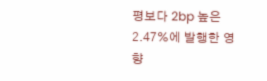평보다 2bp 높은 2.47%에 발행한 영향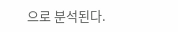으로 분석된다.